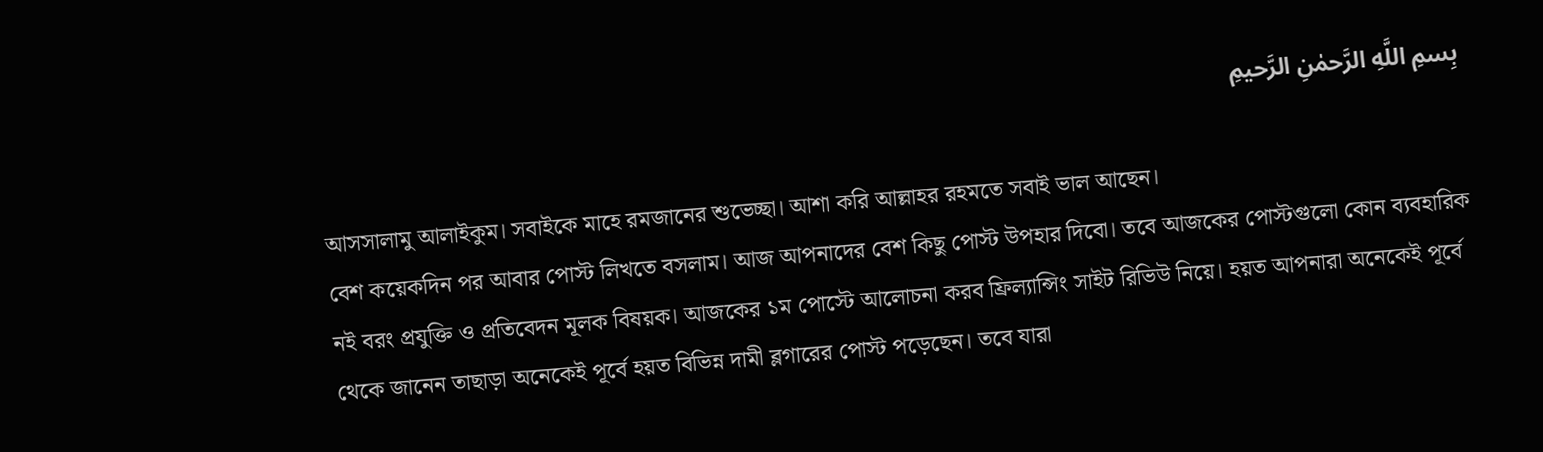بِسمِ اللَّهِ الرَّحمٰنِ الرَّحيمِ

আসসালামু আলাইকুম। সবাইকে মাহে রমজানের শুভেচ্ছা। আশা করি আল্লাহর রহমতে সবাই ভাল আছেন।
বেশ কয়েকদিন পর আবার পোস্ট লিখতে বসলাম। আজ আপনাদের বেশ কিছু পোস্ট উপহার দিবো। তবে আজকের পোস্টগুলো কোন ব্যবহারিক নই বরং প্রযুক্তি ও প্রতিবেদন মূলক বিষয়ক। আজকের ১ম পোস্টে আলোচনা করব ফ্রিল্যান্সিং সাইট রিভিউ নিয়ে। হয়ত আপনারা অনেকেই পূর্বে থেকে জানেন তাছাড়া অনেকেই পূর্বে হয়ত বিভিন্ন দামী ব্লগারের পোস্ট পড়েছেন। তবে যারা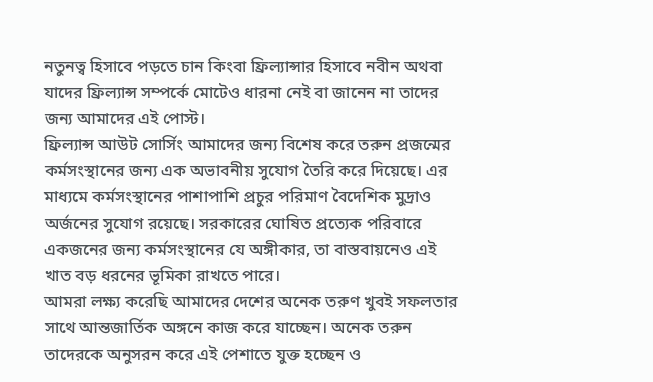নতুনত্ব হিসাবে পড়তে চান কিংবা ফ্রিল্যান্সার হিসাবে নবীন অথবা যাদের ফ্রিল্যান্স সম্পর্কে মোটেও ধারনা নেই বা জানেন না তাদের জন্য আমাদের এই পোস্ট।
ফ্রিল্যান্স আউট সোর্সিং আমাদের জন্য বিশেষ করে তরুন প্রজন্মের কর্মসংস্থানের জন্য এক অভাবনীয় সুযোগ তৈরি করে দিয়েছে। এর মাধ্যমে কর্মসংস্থানের পাশাপাশি প্রচুর পরিমাণ বৈদেশিক মুদ্রাও অর্জনের সুযোগ রয়েছে। সরকারের ঘোষিত প্রত্যেক পরিবারে একজনের জন্য কর্মসংস্থানের যে অঙ্গীকার, তা বাস্তবায়নেও এই খাত বড় ধরনের ভূমিকা রাখতে পারে।
আমরা লক্ষ্য করেছি আমাদের দেশের অনেক তরুণ খুবই সফলতার সাথে আন্তজার্তিক অঙ্গনে কাজ করে যাচ্ছেন। অনেক তরুন তাদেরকে অনুসরন করে এই পেশাতে যুক্ত হচ্ছেন ও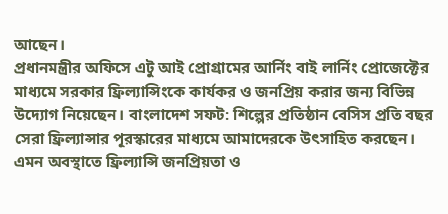আছেন।
প্রধানমন্ত্রীর অফিসে এটু আই প্রোগ্রামের আর্নিং বাই লার্নিং প্রোজেক্টের মাধ্যমে সরকার ফ্রিল্যান্সিংকে কার্যকর ও জনপ্রিয় করার জন্য বিভিন্ন উদ্যোগ নিয়েছেন। বাংলাদেশ সফট: শিল্পের প্রতিষ্ঠান বেসিস প্রতি বছর সেরা ফ্রিল্যান্সার পূরস্কারের মাধ্যমে আমাদেরকে উৎসাহিত করছেন।
এমন অবস্থাতে ফ্রিল্যান্সি জনপ্রিয়তা ও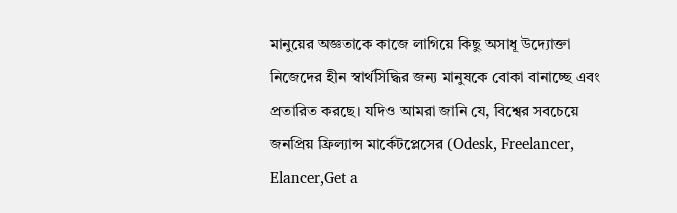মানুয়ের অজ্ঞতাকে কাজে লাগিয়ে কিছু অসাধূ উদ্যোক্তা নিজেদের হীন স্বার্থসিদ্ধির জন্য মানুষকে বোকা বানাচ্ছে এবং প্রতারিত করছে। যদিও আমরা জানি যে, বিশ্বের সবচেয়ে জনপ্রিয় ফ্রিল্যান্স মার্কেটপ্লেসের (Odesk, Freelancer, Elancer,Get a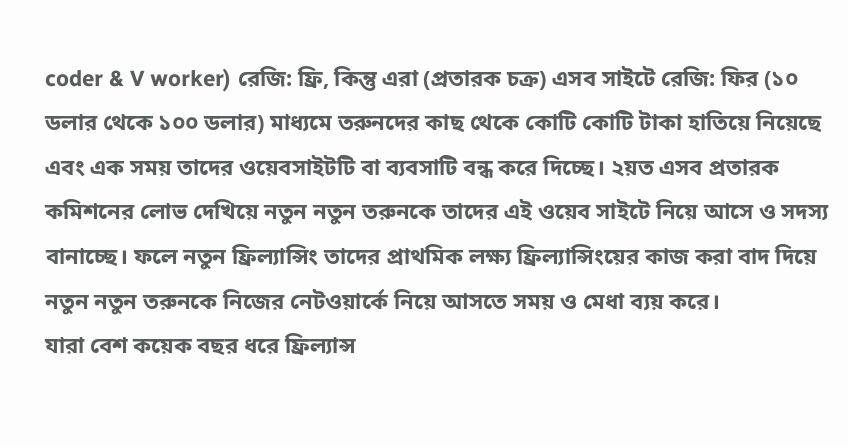coder & V worker) রেজি: ফ্রি, কিন্তু এরা (প্রতারক চক্র) এসব সাইটে রেজি: ফির (১০ ডলার থেকে ১০০ ডলার) মাধ্যমে তরুনদের কাছ থেকে কোটি কোটি টাকা হাতিয়ে নিয়েছে এবং এক সময় তাদের ওয়েবসাইটটি বা ব্যবসাটি বন্ধ করে দিচ্ছে। ২য়ত এসব প্রতারক কমিশনের লোভ দেখিয়ে নতুন নতুন তরুনকে তাদের এই ওয়েব সাইটে নিয়ে আসে ও সদস্য বানাচ্ছে। ফলে নতুন ফ্রিল্যান্সিং তাদের প্রাথমিক লক্ষ্য ফ্রিল্যান্সিংয়ের কাজ করা বাদ দিয়ে নতুন নতুন তরুনকে নিজের নেটওয়ার্কে নিয়ে আসতে সময় ও মেধা ব্যয় করে।
যারা বেশ কয়েক বছর ধরে ফ্রিল্যান্স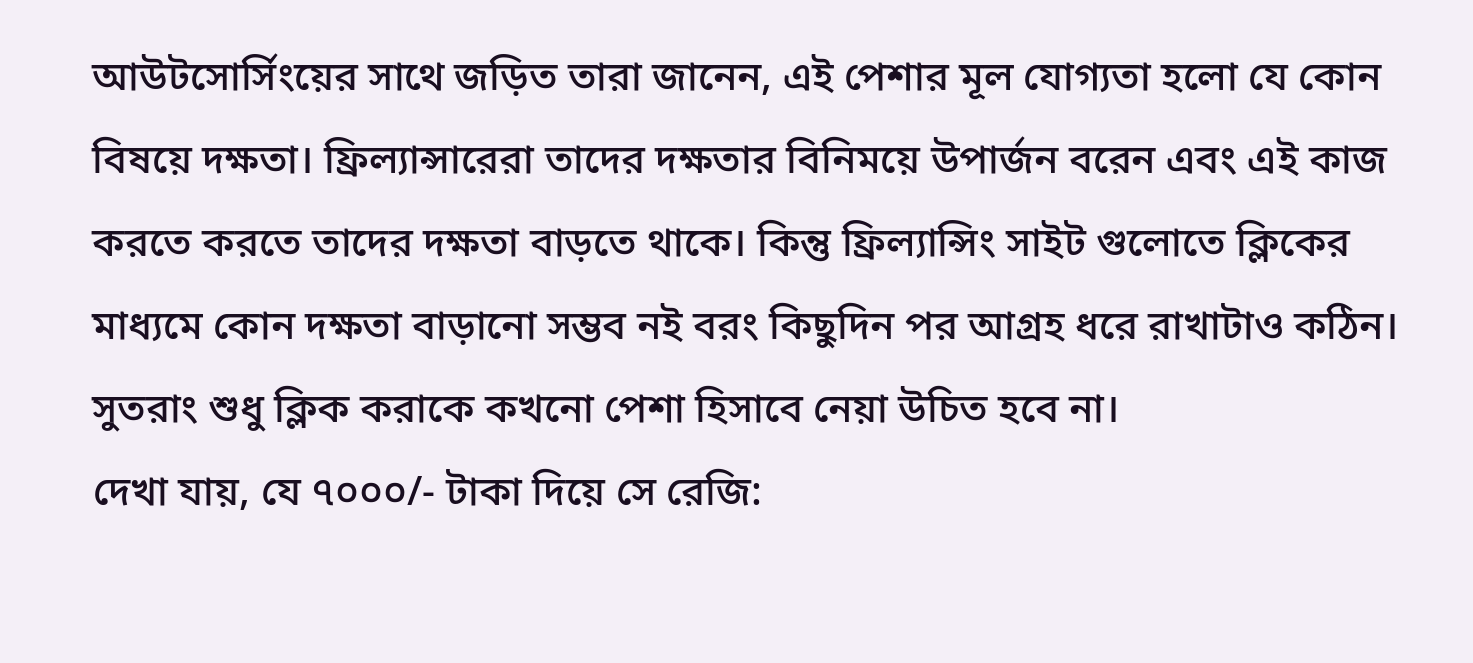আউটসোর্সিংয়ের সাথে জড়িত তারা জানেন, এই পেশার মূল যোগ্যতা হলো যে কোন বিষয়ে দক্ষতা। ফ্রিল্যান্সারেরা তাদের দক্ষতার বিনিময়ে উপার্জন বরেন এবং এই কাজ করতে করতে তাদের দক্ষতা বাড়তে থাকে। কিন্তু ফ্রিল্যান্সিং সাইট গুলোতে ক্লিকের মাধ্যমে কোন দক্ষতা বাড়ানো সম্ভব নই বরং কিছুদিন পর আগ্রহ ধরে রাখাটাও কঠিন। সুতরাং শুধু ক্লিক করাকে কখনো পেশা হিসাবে নেয়া উচিত হবে না।
দেখা যায়, যে ৭০০০/- টাকা দিয়ে সে রেজি: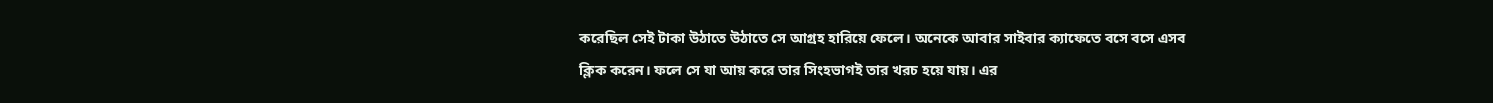করেছিল সেই টাকা উঠাতে উঠাতে সে আগ্রহ হারিয়ে ফেলে। অনেকে আবার সাইবার ক্যাফেতে বসে বসে এসব ক্লিক করেন। ফলে সে যা আয় করে তার সিংহভাগই তার খরচ হয়ে যায়। এর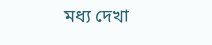মধ্য দেখা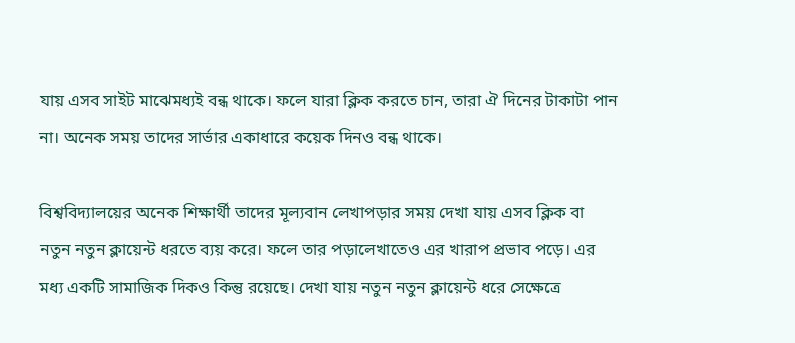যায় এসব সাইট মাঝেমধ্যই বন্ধ থাকে। ফলে যারা ক্লিক করতে চান, তারা ঐ দিনের টাকাটা পান না। অনেক সময় তাদের সার্ভার একাধারে কয়েক দিনও বন্ধ থাকে।

বিশ্ববিদ্যালয়ের অনেক শিক্ষার্থী তাদের মূল্যবান লেখাপড়ার সময় দেখা যায় এসব ক্লিক বা নতুন নতুন ক্লায়েন্ট ধরতে ব্যয় করে। ফলে তার পড়ালেখাতেও এর খারাপ প্রভাব পড়ে। এর মধ্য একটি সামাজিক দিকও কিন্তু রয়েছে। দেখা যায় নতুন নতুন ক্লায়েন্ট ধরে সেক্ষেত্রে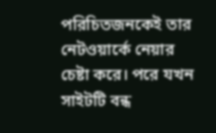পরিচিতজনকেই তার নেটওয়ার্কে নেয়ার চেষ্টা করে। পরে যখন সাইটটি বন্ধ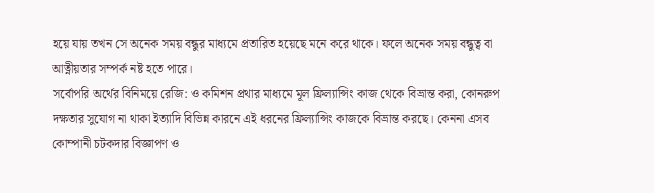হয়ে যায় তখন সে অনেক সময় বন্ধুর মাধ্যমে প্রতারিত হয়েছে মনে করে থাকে। ফলে অনেক সময় বন্ধুত্ব বা আত্নীয়তার সম্পর্ক নষ্ট হতে পারে।
সর্বোপরি অর্থের বিনিময়ে রেজি: ও কমিশন প্রথার মাধ্যমে মূল ফ্রিল্যান্সিং কাজ থেকে বিভ্রান্ত করা, কোনরুপ দক্ষতার সুযোগ না থাকা ইত্যাদি বিভিন্ন কারনে এই ধরনের ফ্রিল্যান্সিং কাজকে বিভ্রান্ত করছে। কেননা এসব কোম্পানী চটকদার বিজ্ঞাপণ ও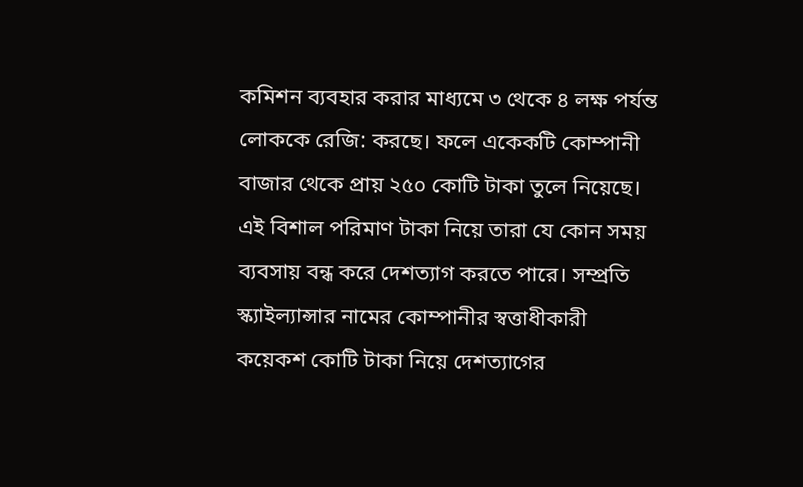কমিশন ব্যবহার করার মাধ্যমে ৩ থেকে ৪ লক্ষ পর্যন্ত লোককে রেজি: করছে। ফলে একেকটি কোম্পানী বাজার থেকে প্রায় ২৫০ কোটি টাকা তুলে নিয়েছে। এই বিশাল পরিমাণ টাকা নিয়ে তারা যে কোন সময় ব্যবসায় বন্ধ করে দেশত্যাগ করতে পারে। সম্প্রতি স্ক্যাইল্যান্সার নামের কোম্পানীর স্বত্তাধীকারী কয়েকশ কোটি টাকা নিয়ে দেশত্যাগের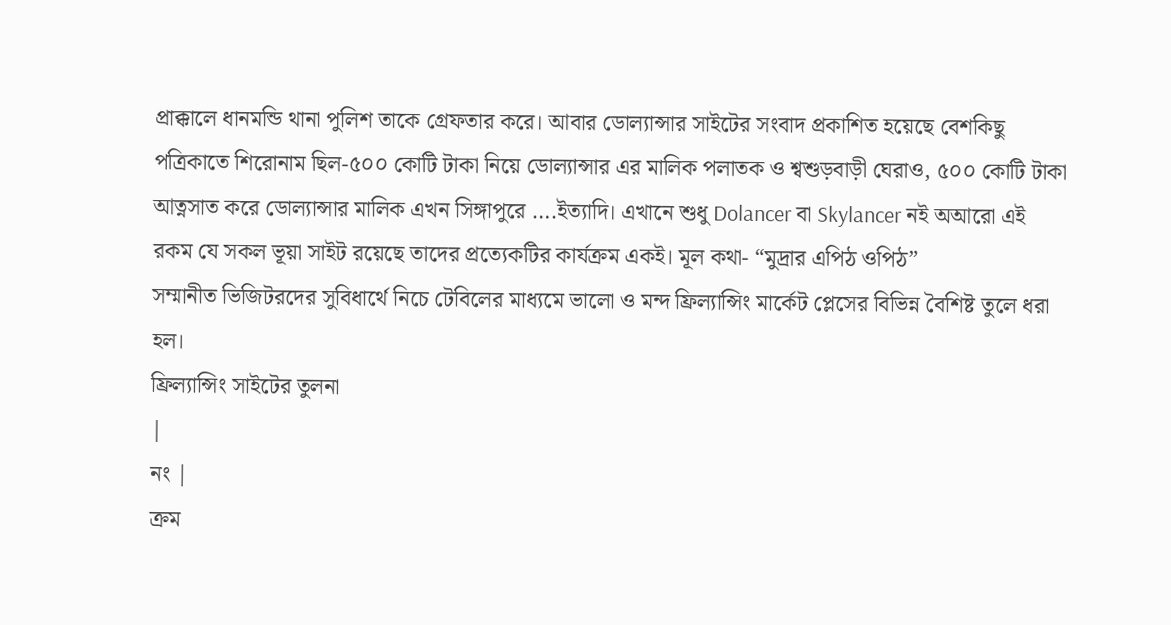প্রাক্কালে ধানমন্ডি থানা পুলিশ তাকে গ্রেফতার করে। আবার ডোল্যান্সার সাইটের সংবাদ প্রকাশিত হয়েছে বেশকিছু পত্রিকাতে শিরোনাম ছিল-৫০০ কোটি টাকা নিয়ে ডোল্যান্সার এর মালিক পলাতক ও শ্বশুড়বাড়ী ঘেরাও, ৫০০ কোটি টাকা আত্নসাত করে ডোল্যান্সার মালিক এখন সিঙ্গাপুরে ….ইত্যাদি। এখানে শুধু Dolancer বা Skylancer নই অআরো এই রকম যে সকল ভূয়া সাইট রয়েছে তাদের প্রত্যেকটির কার্যক্রম একই। মূল কথা- “মুদ্রার এপিঠ ওপিঠ”
সম্মানীত ভিজিটরদের সুবিধার্থে নিচে টেবিলের মাধ্যমে ভালো ও মন্দ ফ্রিল্যান্সিং মার্কেট প্লেসের বিভিন্ন বৈশিষ্ট তুলে ধরা হল।
ফ্রিল্যান্সিং সাইটের তুলনা
|
নং |
ক্রম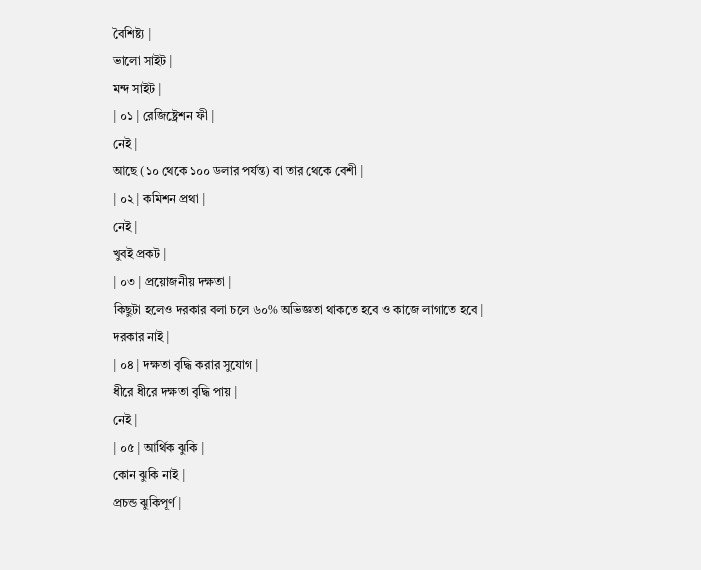বৈশিষ্ট্য |
ভালো সাইট |
মন্দ সাইট |
| ০১ | রেজিষ্ট্রেশন ফী |
নেই |
আছে (১০ থেকে ১০০ ডলার পর্যন্ত) বা তার থেকে বেশী |
| ০২ | কমিশন প্রথা |
নেই |
খুবই প্রকট |
| ০৩ | প্রয়োজনীয় দক্ষতা |
কিছুটা হলেও দরকার বলা চলে ৬০% অভিজ্ঞতা থাকতে হবে ও কাজে লাগাতে হবে |
দরকার নাই |
| ০৪ | দক্ষতা বৃদ্ধি করার সুযোগ |
ধীরে ধীরে দক্ষতা বৃদ্ধি পায় |
নেই |
| ০৫ | আর্থিক ঝুকি |
কোন ঝুকি নাই |
প্রচন্ড ঝুকিপূর্ণ |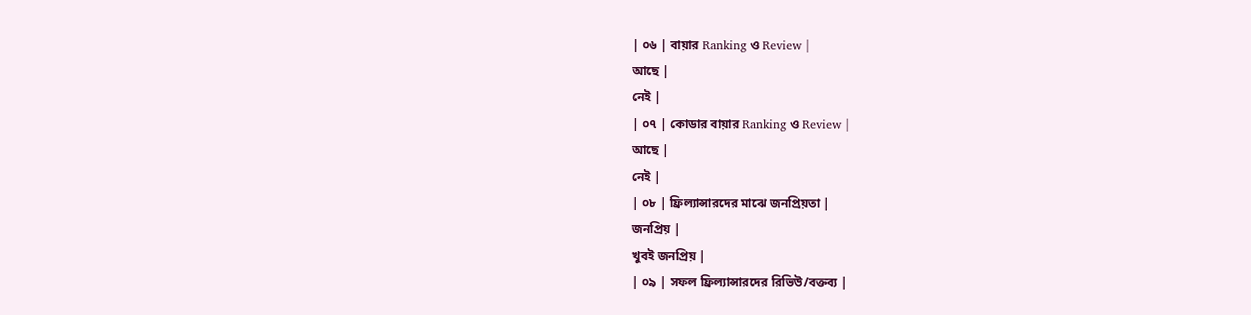| ০৬ | বায়ার Ranking ও Review |
আছে |
নেই |
| ০৭ | কোডার বায়ার Ranking ও Review |
আছে |
নেই |
| ০৮ | ফ্রিল্যান্সারদের মাঝে জনপ্রিয়তা |
জনপ্রিয় |
খুবই জনপ্রিয় |
| ০৯ | সফল ফ্রিল্যান্সারদের রিভিউ/বক্তব্য |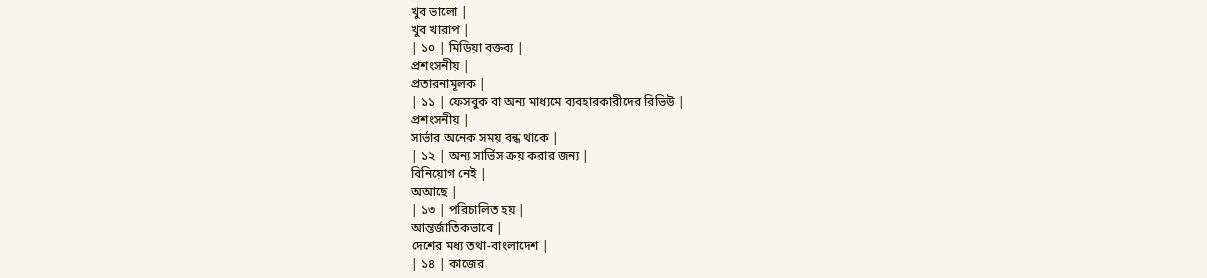খুব ভালো |
খুব খারাপ |
| ১০ | মিডিয়া বক্তব্য |
প্রশংসনীয় |
প্রতারনামূলক |
| ১১ | ফেসবুক বা অন্য মাধ্যমে ব্যবহারকারীদের রিভিউ |
প্রশংসনীয় |
সার্ভার অনেক সময় বন্ধ থাকে |
| ১২ | অন্য সার্ভিস ক্রয় করার জন্য |
বিনিয়োগ নেই |
অআছে |
| ১৩ | পরিচালিত হয় |
আন্তর্জাতিকভাবে |
দেশের মধ্য তথা-বাংলাদেশ |
| ১৪ | কাজের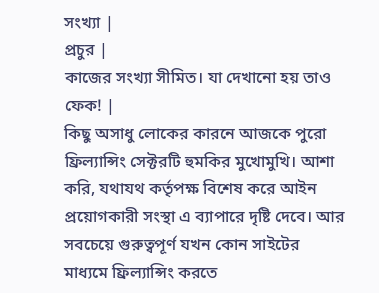সংখ্যা |
প্রচুর |
কাজের সংখ্যা সীমিত। যা দেখানো হয় তাও ফেক! |
কিছু অসাধু লোকের কারনে আজকে পুরো ফ্রিল্যান্সিং সেক্টরটি হুমকির মুখোমুখি। আশা করি, যথাযথ কর্তৃপক্ষ বিশেষ করে আইন প্রয়োগকারী সংস্থা এ ব্যাপারে দৃষ্টি দেবে। আর সবচেয়ে গুরুত্বপূর্ণ যখন কোন সাইটের মাধ্যমে ফ্রিল্যান্সিং করতে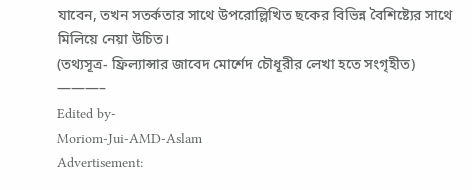যাবেন, তখন সতর্কতার সাথে উপরোল্লিখিত ছকের বিভিন্ন বৈশিষ্ট্যের সাথে মিলিয়ে নেয়া উচিত।
(তথ্যসূত্র- ফ্রিল্যান্সার জাবেদ মোর্শেদ চৌধূরীর লেখা হতে সংগৃহীত)
———–
Edited by-
Moriom-Jui-AMD-Aslam
Advertisement: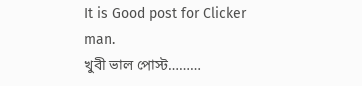It is Good post for Clicker man.
খুবী ভাল পোস্ট………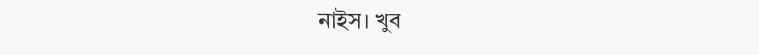নাইস। খুব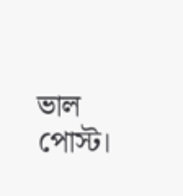ভাল পোস্ট।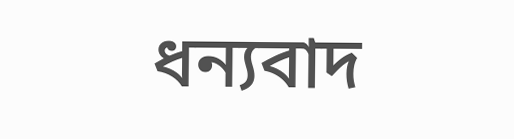ধন্যবাদ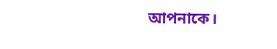আপনাকে।